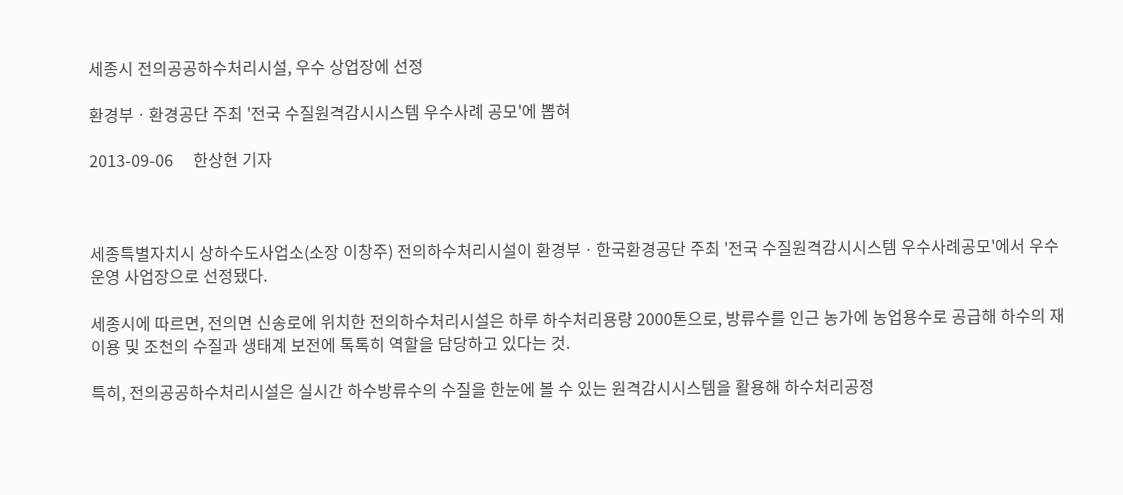세종시 전의공공하수처리시설, 우수 상업장에 선정

환경부ㆍ환경공단 주최 '전국 수질원격감시시스템 우수사례 공모'에 뽑혀

2013-09-06     한상현 기자



세종특별자치시 상하수도사업소(소장 이창주) 전의하수처리시설이 환경부ㆍ한국환경공단 주최 '전국 수질원격감시시스템 우수사례공모'에서 우수 운영 사업장으로 선정됐다.

세종시에 따르면, 전의면 신송로에 위치한 전의하수처리시설은 하루 하수처리용량 2000톤으로, 방류수를 인근 농가에 농업용수로 공급해 하수의 재이용 및 조천의 수질과 생태계 보전에 톡톡히 역할을 담당하고 있다는 것.

특히, 전의공공하수처리시설은 실시간 하수방류수의 수질을 한눈에 볼 수 있는 원격감시시스템을 활용해 하수처리공정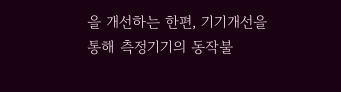을 개선하는 한편, 기기개선을 통해 측정기기의 동작불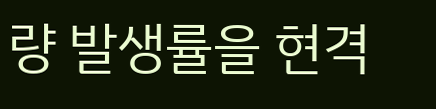량 발생률을 현격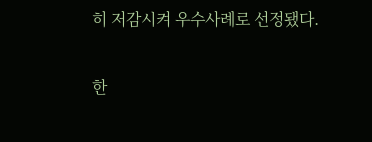히 저감시켜 우수사례로 선정됐다.

한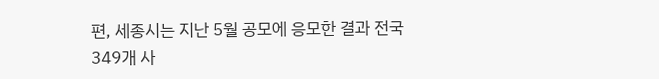편, 세종시는 지난 5월 공모에 응모한 결과 전국 349개 사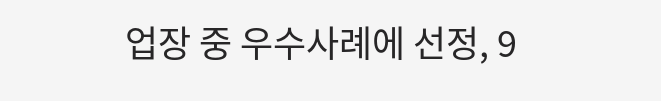업장 중 우수사례에 선정, 9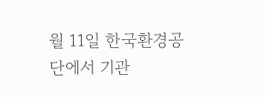월 11일 한국환경공단에서 기관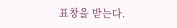표창을 받는다.